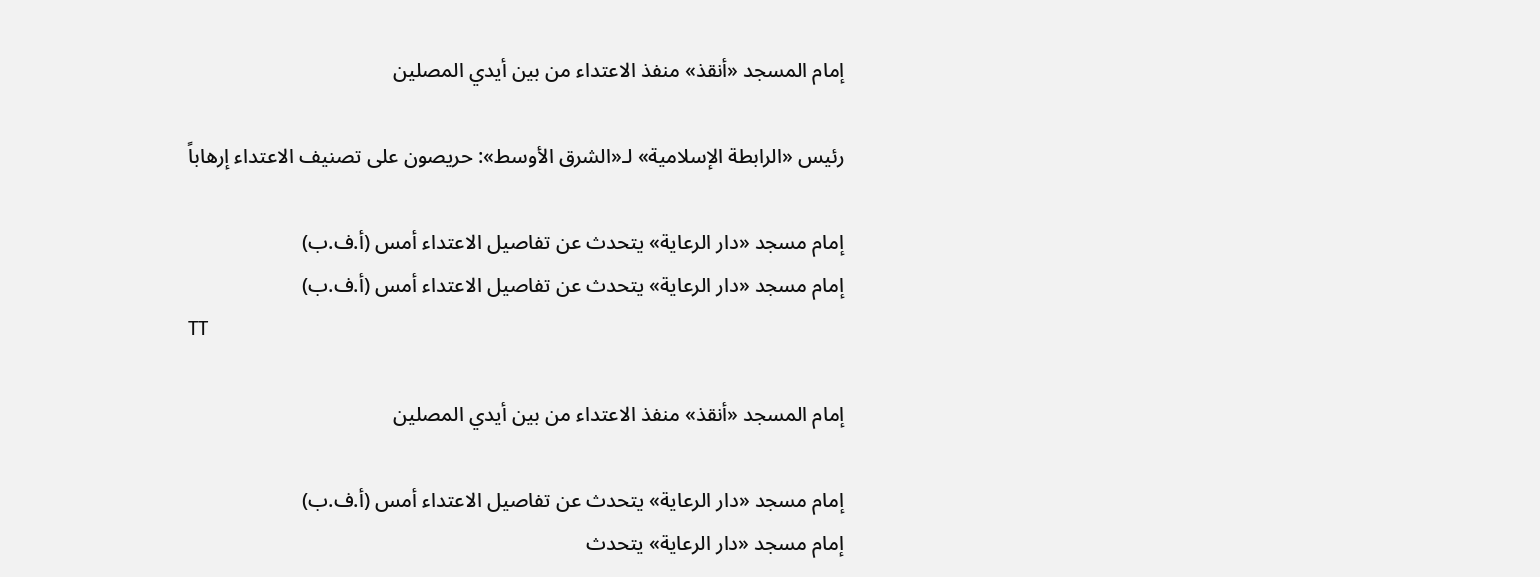إمام المسجد «أنقذ» منفذ الاعتداء من بين أيدي المصلين

رئيس «الرابطة الإسلامية» لـ«الشرق الأوسط»: حريصون على تصنيف الاعتداء إرهاباً

إمام مسجد «دار الرعاية» يتحدث عن تفاصيل الاعتداء أمس (أ.ف.ب)
إمام مسجد «دار الرعاية» يتحدث عن تفاصيل الاعتداء أمس (أ.ف.ب)
TT

إمام المسجد «أنقذ» منفذ الاعتداء من بين أيدي المصلين

إمام مسجد «دار الرعاية» يتحدث عن تفاصيل الاعتداء أمس (أ.ف.ب)
إمام مسجد «دار الرعاية» يتحدث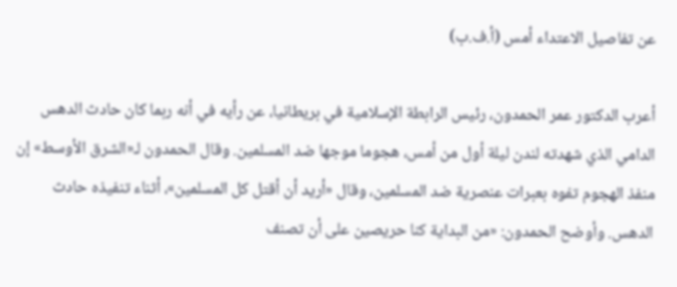عن تفاصيل الاعتداء أمس (أ.ف.ب)

أعرب الدكتور عمر الحمدون، رئيس الرابطة الإسلامية في بريطانيا، عن رأيه في أنه ربما كان حادث الدهس الدامي الذي شهدته لندن ليلة أول من أمس، هجوما موجها ضد المسلمين. وقال الحمدون لـ«الشرق الأوسط» إن منفذ الهجوم تفوه بعبرات عنصرية ضد المسلمين، وقال «أريد أن أقتل كل المسلمين»، أثناء تنفيذه حادث الدهس. وأوضح الحمدون: «من البداية كنا حريصين على أن تصنف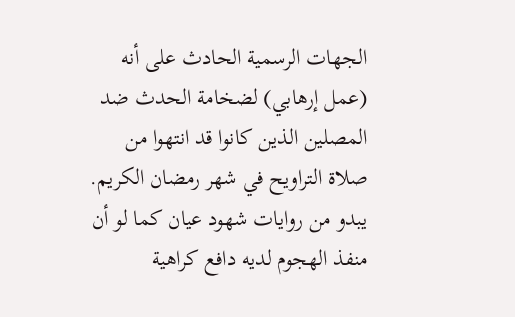الجهات الرسمية الحادث على أنه (عمل إرهابي) لضخامة الحدث ضد المصلين الذين كانوا قد انتهوا من صلاة التراويح في شهر رمضان الكريم. يبدو من روايات شهود عيان كما لو أن منفذ الهجوم لديه دافع كراهية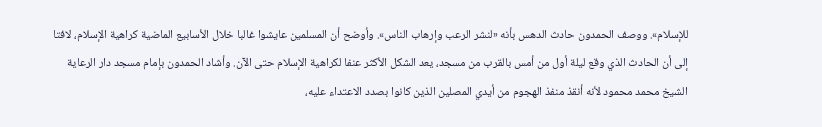للإسلام». ووصف الحمدون حادث الدهس بأنه «لنشر الرعب وإرهاب الناس». وأوضح أن المسلمين عايشوا غالبا خلال الأسابيع الماضية كراهية الإسلام، لافتا إلى أن الحادث الذي وقع ليلة أول من أمس بالقرب من مسجد، يعد الشكل الأكثر عنفا لكراهية الإسلام حتى الآن. وأشاد الحمدون بإمام مسجد دار الرعاية الشيخ محمد محمود لأنه أنقذ منفذ الهجوم من أيدي المصلين الذين كانوا بصدد الاعتداء عليه،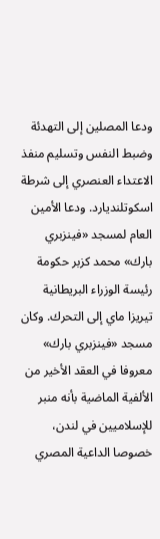ودعا المصلين إلى التهدئة وضبط النفس وتسليم منفذ الاعتداء العنصري إلى شرطة اسكوتلنديارد. ودعا الأمين العام لمسجد «فينزبري بارك» محمد كزبر حكومة رئيسة الوزراء البريطانية تيريزا ماي إلى التحرك. وكان مسجد «فينزبري بارك» معروفا في العقد الأخير من الألفية الماضية بأنه منبر للإسلاميين في لندن، خصوصا الداعية المصري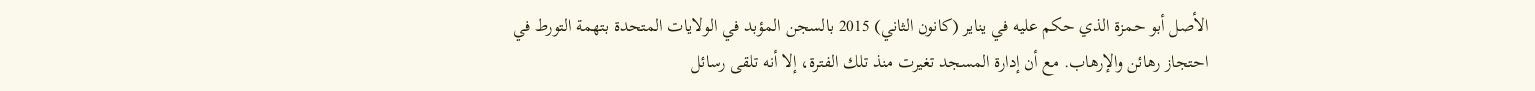الأصل أبو حمزة الذي حكم عليه في يناير (كانون الثاني) 2015 بالسجن المؤبد في الولايات المتحدة بتهمة التورط في احتجاز رهائن والإرهاب. مع أن إدارة المسجد تغيرت منذ تلك الفترة، إلا أنه تلقى رسائل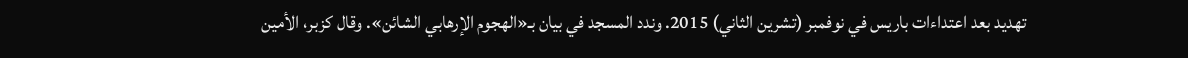تهديد بعد اعتداءات باريس في نوفمبر (تشرين الثاني) 2015. وندد المسجد في بيان بـ«الهجوم الإرهابي الشائن». وقال كزبر، الأمين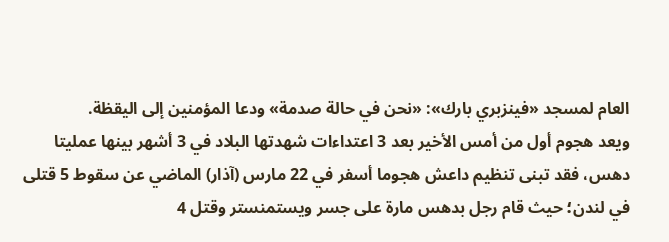العام لمسجد «فينزبري بارك»: «نحن في حالة صدمة» ودعا المؤمنين إلى اليقظة.
ويعد هجوم أول من أمس الأخير بعد 3 اعتداءات شهدتها البلاد في 3 أشهر بينها عمليتا دهس، فقد تبنى تنظيم داعش هجوما أسفر في 22 مارس (آذار) الماضي عن سقوط 5 قتلى في لندن؛ حيث قام رجل بدهس مارة على جسر ويستمنستر وقتل 4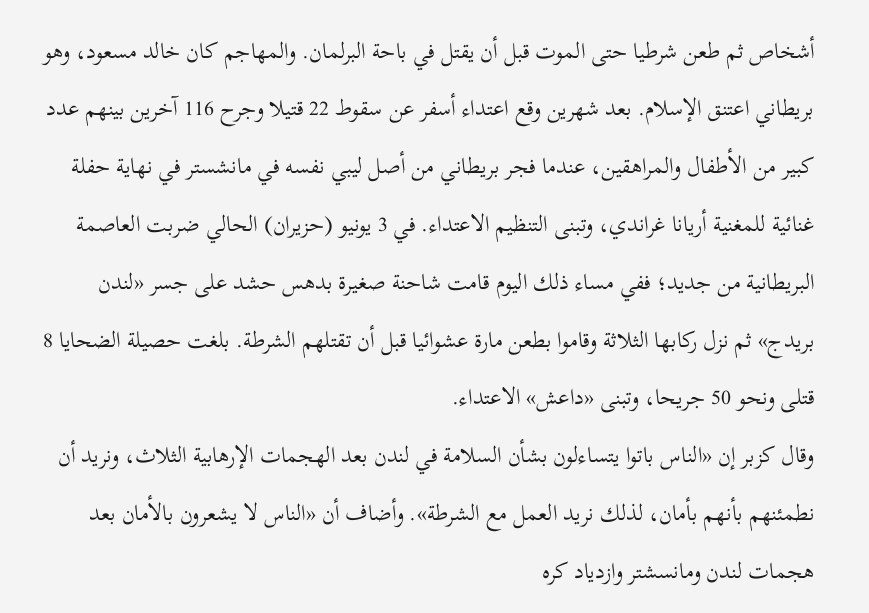أشخاص ثم طعن شرطيا حتى الموت قبل أن يقتل في باحة البرلمان. والمهاجم كان خالد مسعود، وهو بريطاني اعتنق الإسلام. بعد شهرين وقع اعتداء أسفر عن سقوط 22 قتيلا وجرح 116 آخرين بينهم عدد كبير من الأطفال والمراهقين، عندما فجر بريطاني من أصل ليبي نفسه في مانشستر في نهاية حفلة غنائية للمغنية أريانا غراندي، وتبنى التنظيم الاعتداء. في 3 يونيو (حزيران) الحالي ضربت العاصمة البريطانية من جديد؛ ففي مساء ذلك اليوم قامت شاحنة صغيرة بدهس حشد على جسر «لندن بريدج» ثم نزل ركابها الثلاثة وقاموا بطعن مارة عشوائيا قبل أن تقتلهم الشرطة. بلغت حصيلة الضحايا 8 قتلى ونحو 50 جريحا، وتبنى «داعش» الاعتداء.
وقال كزبر إن «الناس باتوا يتساءلون بشأن السلامة في لندن بعد الهجمات الإرهابية الثلاث، ونريد أن نطمئنهم بأنهم بأمان، لذلك نريد العمل مع الشرطة». وأضاف أن «الناس لا يشعرون بالأمان بعد هجمات لندن ومانسشتر وازدياد كره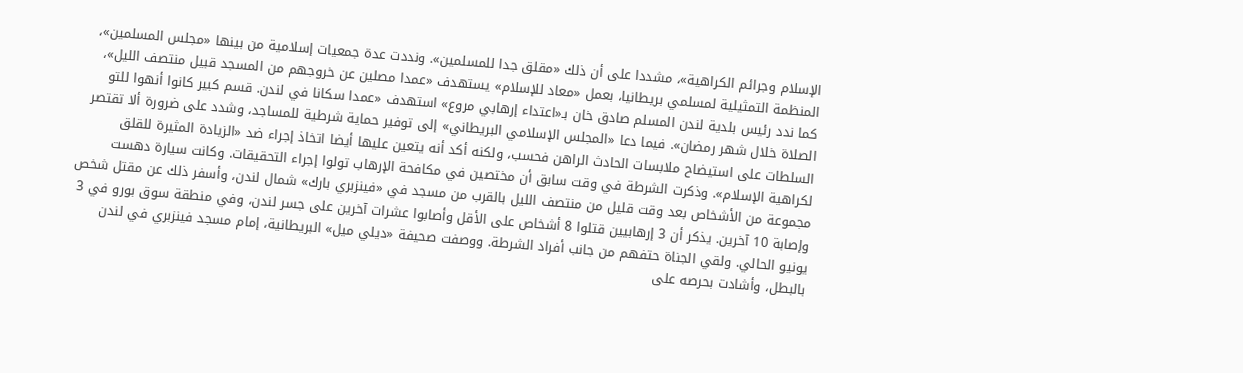الإسلام وجرائم الكراهية»، مشددا على أن ذلك «مقلق جدا للمسلمين». ونددت عدة جمعيات إسلامية من بينها «مجلس المسلمين»، المنظمة التمثيلية لمسلمي بريطانيا، بعمل «معاد للإسلام» يستهدف «عمدا مصلين عن خروجهم من المسجد قبيل منتصف الليل»، كما ندد رئيس بلدية لندن المسلم صادق خان بـ«اعتداء إرهابي مروع» استهدف «عمدا سكانا في لندن. قسم كبير كانوا أنهوا للتو الصلاة خلال شهر رمضان». فيما دعا «المجلس الإسلامي البريطاني» إلى توفير حماية شرطية للمساجد، وشدد على ضرورة ألا تقتصر السلطات على استيضاح ملابسات الحادث الراهن فحسب، ولكنه أكد أنه يتعين عليها أيضا اتخاذ إجراء ضد «الزيادة المثيرة للقلق لكراهية الإسلام». وذكرت الشرطة في وقت سابق أن مختصين في مكافحة الإرهاب تولوا إجراء التحقيقات. وكانت سيارة دهست مجموعة من الأشخاص بعد وقت قليل من منتصف الليل بالقرب من مسجد في «فينزبري بارك» شمال لندن، وأسفر ذلك عن مقتل شخص وإصابة 10 آخرين. يذكر أن 3 إرهابيين قتلوا 8 أشخاص على الأقل وأصابوا عشرات آخرين على جسر لندن، وفي منطقة سوق بورو في 3 يونيو الحالي. ولقي الجناة حتفهم من جانب أفراد الشرطة. ووصفت صحيفة «ديلي ميل» البريطانية، إمام مسجد فينزبري في لندن بالبطل، وأشادت بحرصه على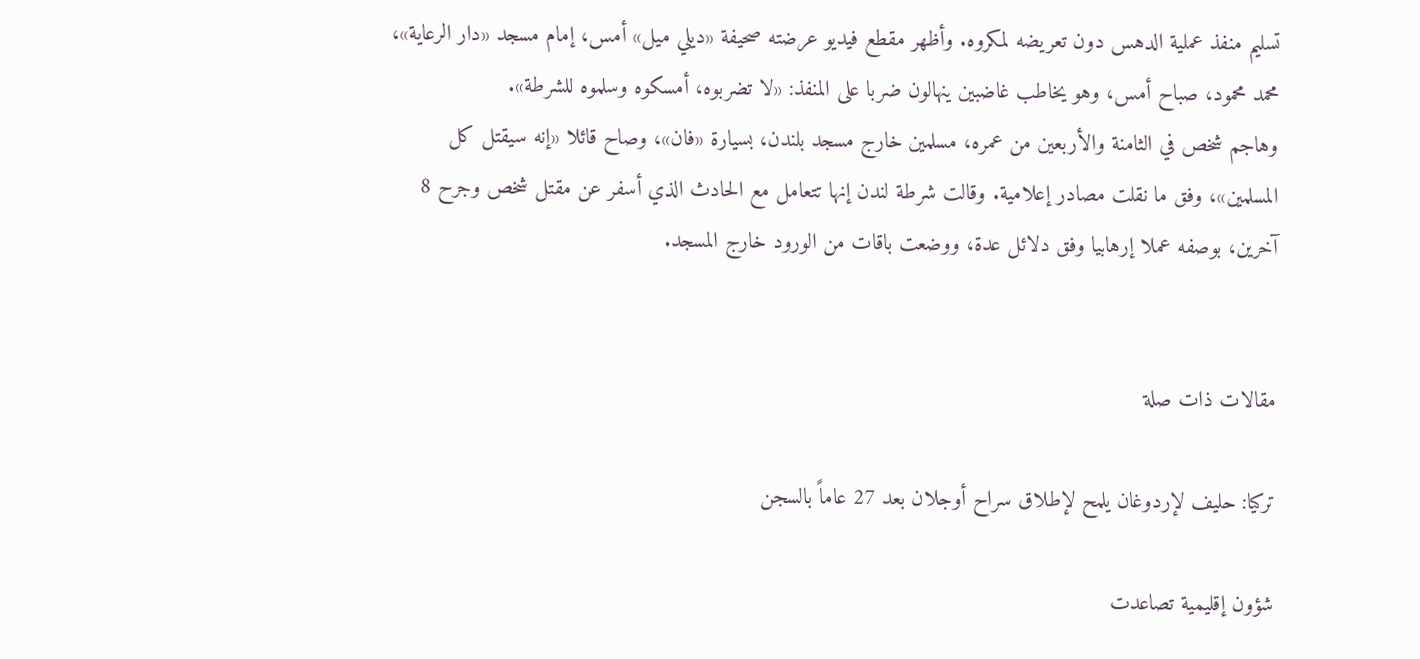تسليم منفذ عملية الدهس دون تعريضه لمكروه. وأظهر مقطع فيديو عرضته صحيفة «ديلي ميل» أمس، إمام مسجد «دار الرعاية»، محمد محمود، صباح أمس، وهو يخاطب غاضبين ينهالون ضربا على المنفذ: «لا تضربوه، أمسكوه وسلموه للشرطة».
وهاجم شخص في الثامنة والأربعين من عمره، مسلمين خارج مسجد بلندن، بسيارة «فان»، وصاح قائلا «إنه سيقتل كل المسلمين»، وفق ما نقلت مصادر إعلامية. وقالت شرطة لندن إنها تتعامل مع الحادث الذي أسفر عن مقتل شخص وجرح 8 آخرين، بوصفه عملا إرهابيا وفق دلائل عدة، ووضعت باقات من الورود خارج المسجد.


مقالات ذات صلة

تركيا: حليف لإردوغان يلمح لإطلاق سراح أوجلان بعد 27 عاماً بالسجن

شؤون إقليمية تصاعدت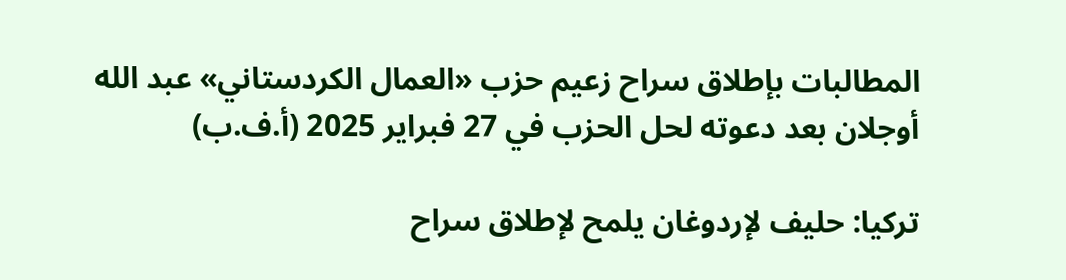المطالبات بإطلاق سراح زعيم حزب «العمال الكردستاني» عبد الله أوجلان بعد دعوته لحل الحزب في 27 فبراير 2025 (أ.ف.ب)

تركيا: حليف لإردوغان يلمح لإطلاق سراح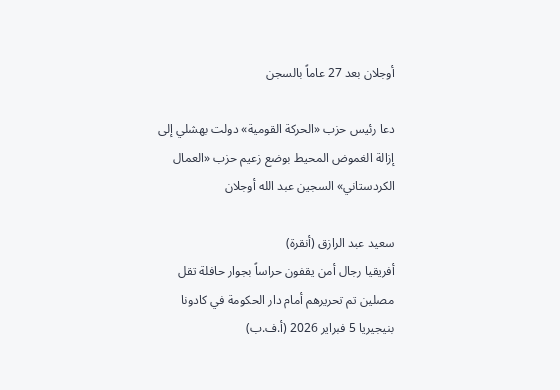أوجلان بعد 27 عاماً بالسجن

دعا رئيس حزب «الحركة القومية» دولت بهشلي إلى إزالة الغموض المحيط بوضع زعيم حزب «العمال الكردستاني» السجين عبد الله أوجلان

سعيد عبد الرازق (أنقرة)
أفريقيا رجال أمن يقفون حراساً بجوار حافلة تقل مصلين تم تحريرهم أمام دار الحكومة في كادونا بنيجيريا 5 فبراير 2026 (أ.ف.ب)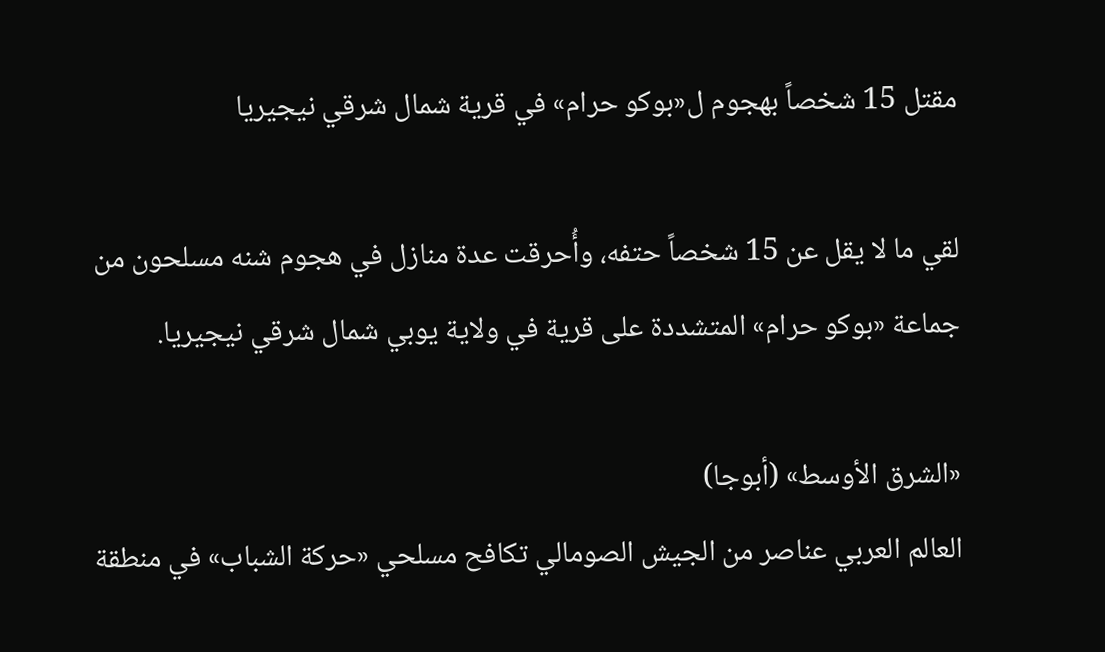مقتل 15 شخصاً بهجوم ل«بوكو حرام» في قرية شمال شرقي نيجيريا

لقي ما لا يقل عن 15 شخصاً حتفه، وأُحرقت عدة منازل في هجوم شنه مسلحون من جماعة «بوكو حرام» المتشددة على قرية في ولاية يوبي شمال شرقي نيجيريا.

«الشرق الأوسط» (أبوجا)
العالم العربي عناصر من الجيش الصومالي تكافح مسلحي «حركة الشباب» في منطقة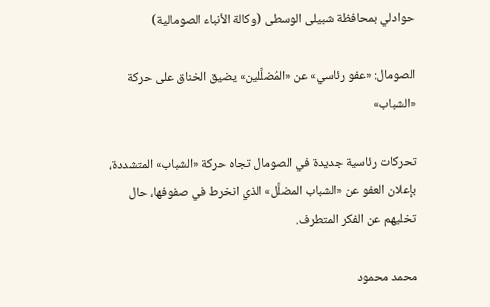حوادلي بمحافظة شبيلى الوسطى (وكالة الأنباء الصومالية)

الصومال: «عفو رئاسي» عن «المُضلَّلين» يضيق الخناق على حركة «الشباب»

تحركات رئاسية جديدة في الصومال تجاه حركة «الشباب» المتشددة، بإعلان العفو عن «الشباب المضلَّل» الذي انخرط في صفوفها، حال تخليهم عن الفكر المتطرف.

محمد محمود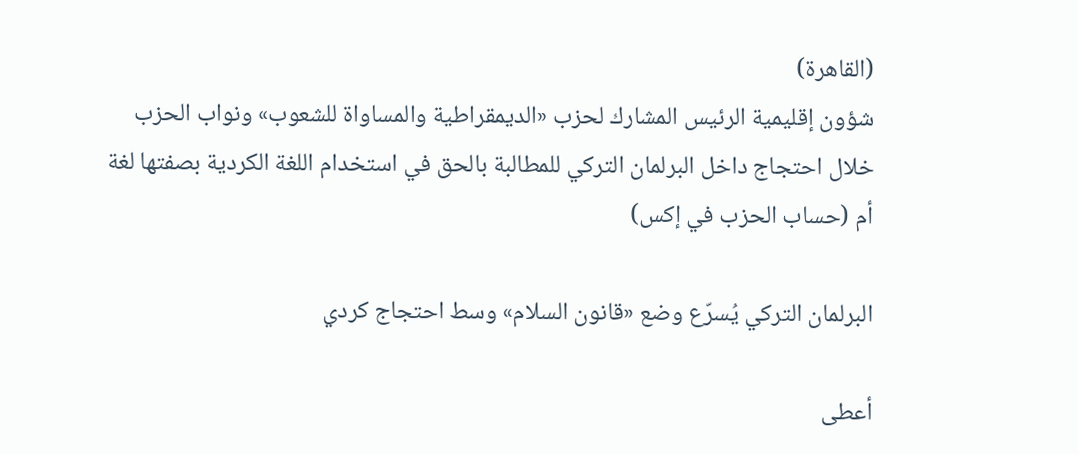(القاهرة)
شؤون إقليمية الرئيس المشارك لحزب «الديمقراطية والمساواة للشعوب» ونواب الحزب خلال احتجاج داخل البرلمان التركي للمطالبة بالحق في استخدام اللغة الكردية بصفتها لغة أم (حساب الحزب في إكس)

البرلمان التركي يُسرّع وضع «قانون السلام» وسط احتجاج كردي

أعطى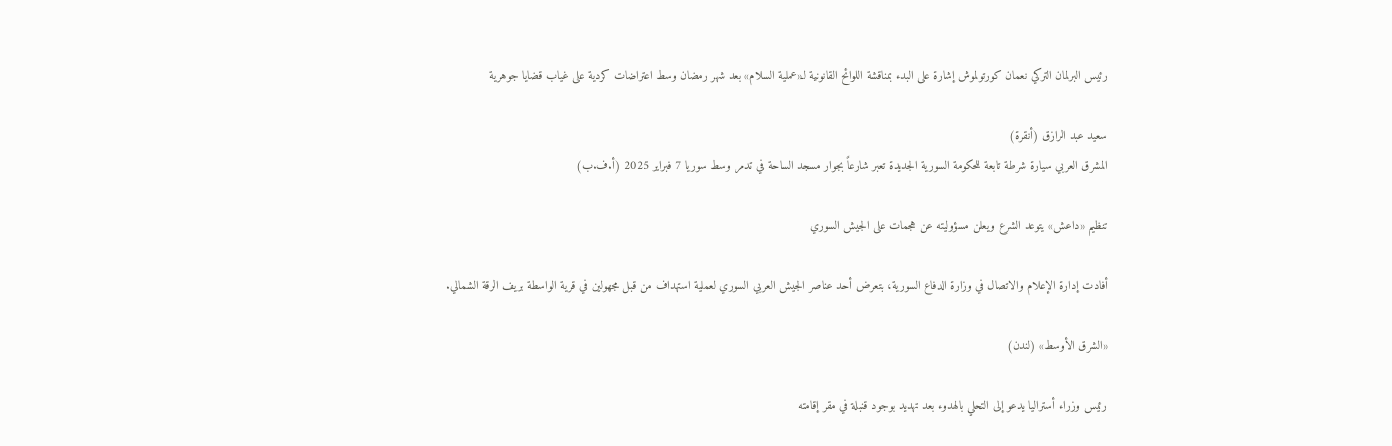رئيس البرلمان التركي نعمان كورتولموش إشارة على البدء بمناقشة اللوائح القانونية لـ«عملية السلام» بعد شهر رمضان وسط اعتراضات كردية على غياب قضايا جوهرية

سعيد عبد الرازق (أنقرة)
المشرق العربي سيارة شرطة تابعة للحكومة السورية الجديدة تعبر شارعاً بجوار مسجد الساحة في تدمر وسط سوريا 7 فبراير 2025 (أ.ف.ب)

تنظيم «داعش» يتوعد الشرع ويعلن مسؤوليته عن هجمات على الجيش السوري

أفادت إدارة الإعلام والاتصال في وزارة الدفاع السورية، بتعرض أحد عناصر الجيش العربي السوري لعملية استهداف من قبل مجهولين في قرية الواسطة بريف الرقة الشمالي.

«الشرق الأوسط» (لندن)

رئيس وزراء أستراليا يدعو إلى التحلي بالهدوء بعد تهديد بوجود قنبلة في مقر إقامته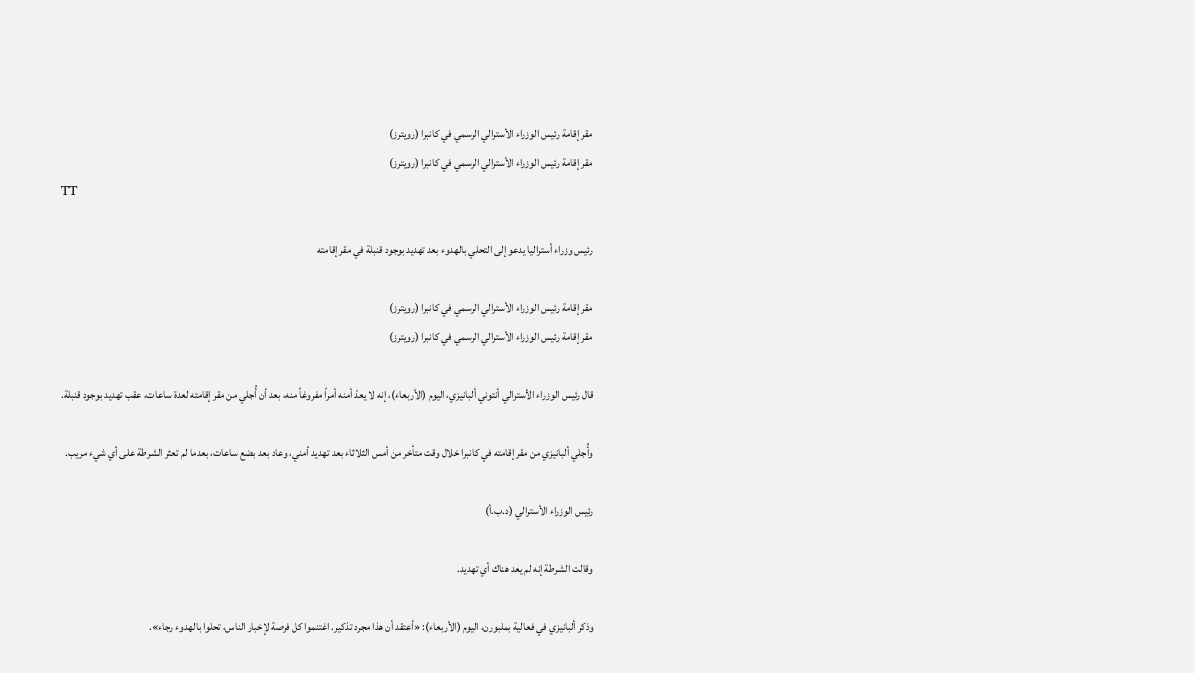مقر إقامة رئيس الوزراء الأسترالي الرسمي في كانبرا (رويترز)
مقر إقامة رئيس الوزراء الأسترالي الرسمي في كانبرا (رويترز)
TT

رئيس وزراء أستراليا يدعو إلى التحلي بالهدوء بعد تهديد بوجود قنبلة في مقر إقامته

مقر إقامة رئيس الوزراء الأسترالي الرسمي في كانبرا (رويترز)
مقر إقامة رئيس الوزراء الأسترالي الرسمي في كانبرا (رويترز)

قال رئيس الوزراء الأسترالي أنتوني ألبانيزي، اليوم (الأربعاء)، إنه لا يعدّ أمنه أمراً مفروغاً منه، بعد أن أُجلي من مقر إقامته لعدة ساعات، عقب تهديد بوجود قنبلة.

وأُجلي ألبانيزي من مقر إقامته في كانبرا خلال وقت متأخر من أمس الثلاثاء بعد تهديد أمني، وعاد بعد بضع ساعات، بعدما لم تعثر الشرطة على أي شيء مريب.

رئيس الوزراء الأسترالي (د.ب.أ)

وقالت الشرطة إنه لم يعد هناك أي تهديد.

وذكر ألبانيزي في فعالية بملبورن، اليوم (الأربعاء): «أعتقد أن هذا مجرد تذكير. اغتنموا كل فرصة لإخبار الناس، تحلوا بالهدوء رجاء».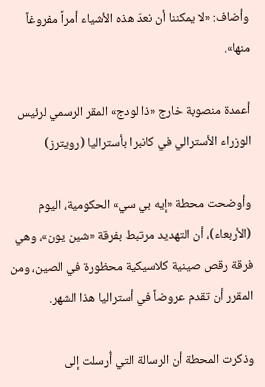وأضاف: «لا يمكننا أن نعدّ هذه الأشياء أمراً مفروغاً منها».

أعمدة منصوبة خارج «ذا لودج» المقر الرسمي لرئيس الوزراء الأسترالي في كانبرا بأستراليا (رويترز)

وأوضحت محطة «إيه بي سي» الحكومية، اليوم (الأربعاء)، أن التهديد مرتبط بفرقة «شين يون»، وهي فرقة رقص صينية كلاسيكية محظورة في الصين، ومن المقرر أن تقدم عروضاً في أستراليا هذا الشهر.

وذكرت المحطة أن الرسالة التي أُرسلت إلى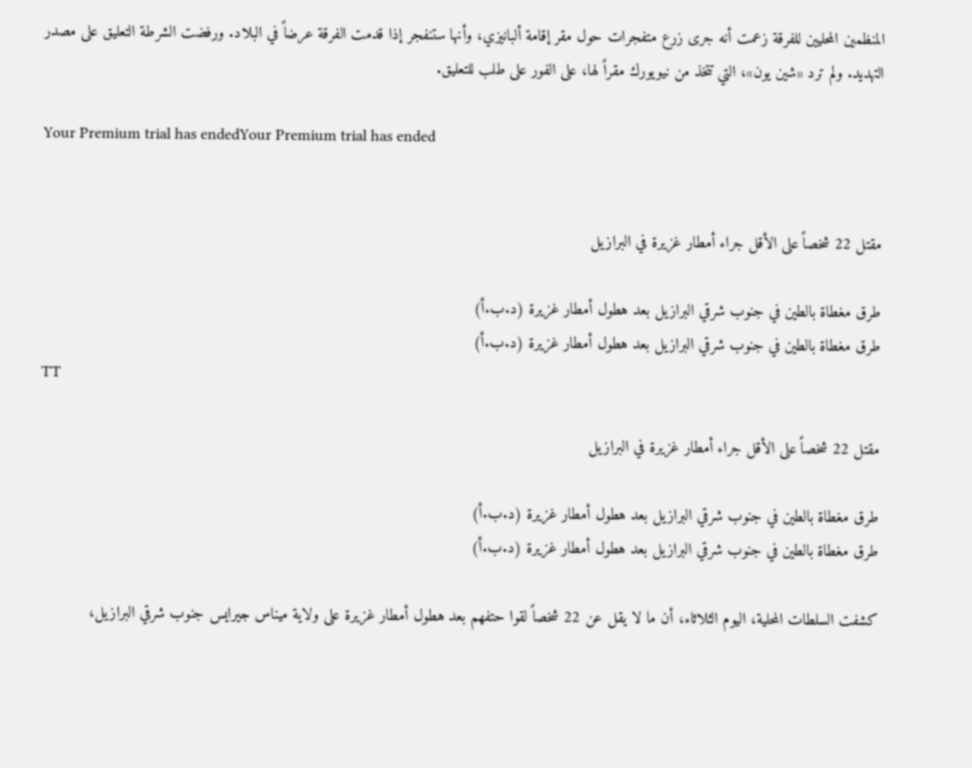المنظمين المحليين للفرقة زعمت أنه جرى زرع متفجرات حول مقر إقامة ألبانيزي، وأنها ستنفجر إذا قدمت الفرقة عرضاً في البلاد. ورفضت الشرطة التعليق على مصدر التهديد. ولم ترد «شين يون»، التي تتخذ من نيويورك مقراً لها، على الفور على طلب للتعليق.

Your Premium trial has endedYour Premium trial has ended


مقتل 22 شخصاً على الأقل جراء أمطار غزيرة في البرازيل

طرق مغطاة بالطين في جنوب شرقي البرازيل بعد هطول أمطار غزيرة (د.ب.أ)
طرق مغطاة بالطين في جنوب شرقي البرازيل بعد هطول أمطار غزيرة (د.ب.أ)
TT

مقتل 22 شخصاً على الأقل جراء أمطار غزيرة في البرازيل

طرق مغطاة بالطين في جنوب شرقي البرازيل بعد هطول أمطار غزيرة (د.ب.أ)
طرق مغطاة بالطين في جنوب شرقي البرازيل بعد هطول أمطار غزيرة (د.ب.أ)

كشفت السلطات المحلية، اليوم الثلاثاء، أن ما لا يقل عن 22 شخصاً لقوا حتفهم بعد هطول أمطار غزيرة على ولاية ميناس جيرايس جنوب شرقي البرازيل،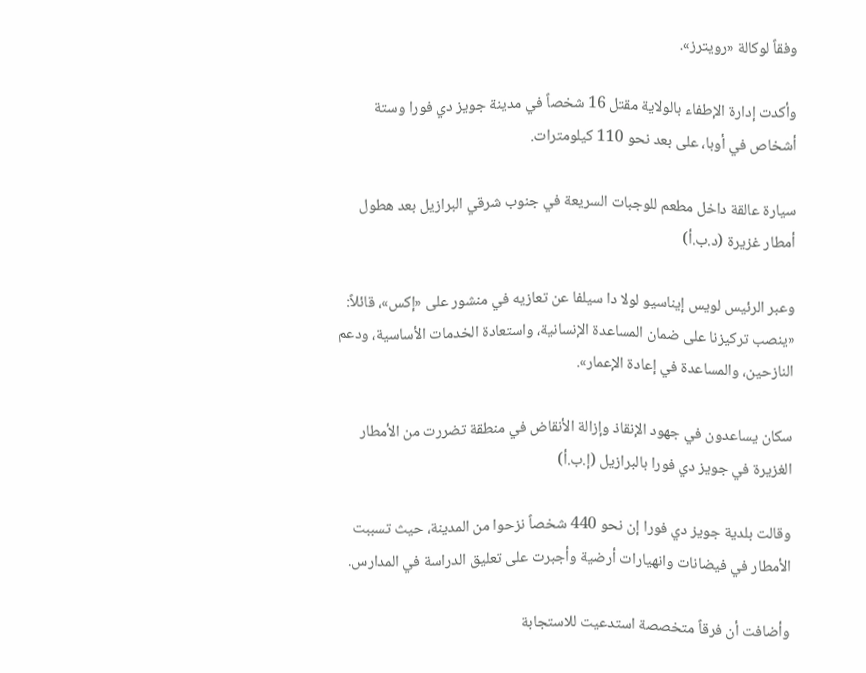وفقاً لوكالة «رويترز».

وأكدت إدارة الإطفاء بالولاية ‌مقتل 16 شخصاً في مدينة ‌جويز دي فورا وستة أشخاص في أوبا، على بعد نحو 110 كيلومترات.

سيارة عالقة داخل مطعم للوجبات السريعة في جنوب شرقي البرازيل بعد هطول أمطار غزيرة (د.ب.أ)

وعبر الرئيس لويس إيناسيو لولا دا سيلفا عن تعازيه في منشور على «إكس»، قائلاً: «ينصب تركيزنا على ضمان ‌المساعدة ‌الإنسانية، واستعادة الخدمات الأساسية، ودعم النازحين، والمساعدة ‌في إعادة الإعمار».

سكان يساعدون في جهود الإنقاذ وإزالة الأنقاض في منطقة تضررت من الأمطار الغزيرة في جويز دي فورا بالبرازيل (إ.ب.أ)

وقالت بلدية جويز ‌دي فورا إن نحو 440 شخصاً نزحوا من المدينة، حيث تسببت الأمطار في فيضانات وانهيارات ‌أرضية وأجبرت على تعليق الدراسة في المدارس.

وأضافت أن فرقاً متخصصة استدعيت للاستجابة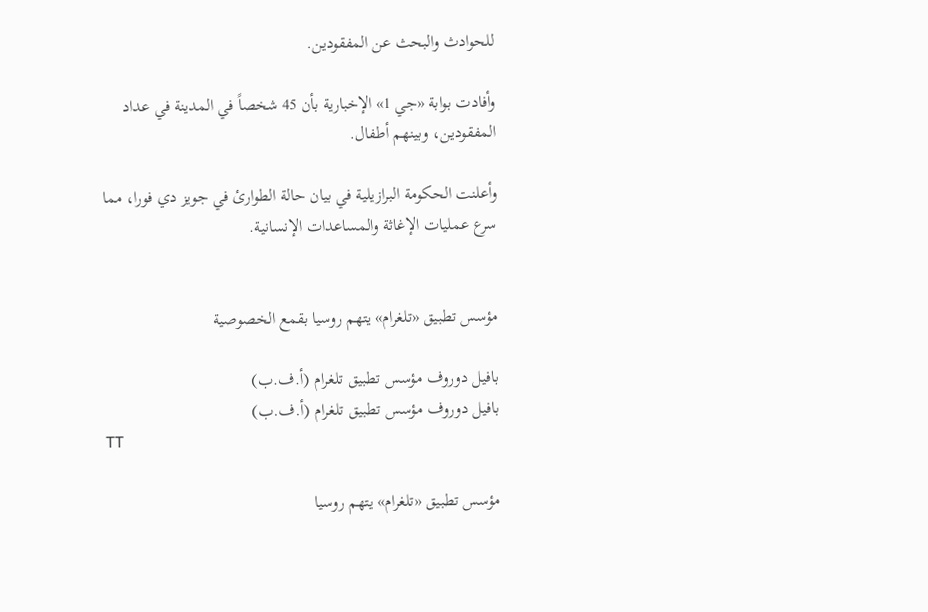للحوادث والبحث عن المفقودين.

وأفادت بوابة «جي 1» الإخبارية بأن 45 شخصاً في المدينة في عداد المفقودين، وبينهم أطفال.

وأعلنت الحكومة البرازيلية في بيان حالة الطوارئ في جويز دي فورا، مما سرع عمليات الإغاثة والمساعدات الإنسانية.


مؤسس تطبيق «تلغرام» يتهم روسيا بقمع الخصوصية

بافيل دوروف مؤسس تطبيق تلغرام (أ.ف.ب)
بافيل دوروف مؤسس تطبيق تلغرام (أ.ف.ب)
TT

مؤسس تطبيق «تلغرام» يتهم روسيا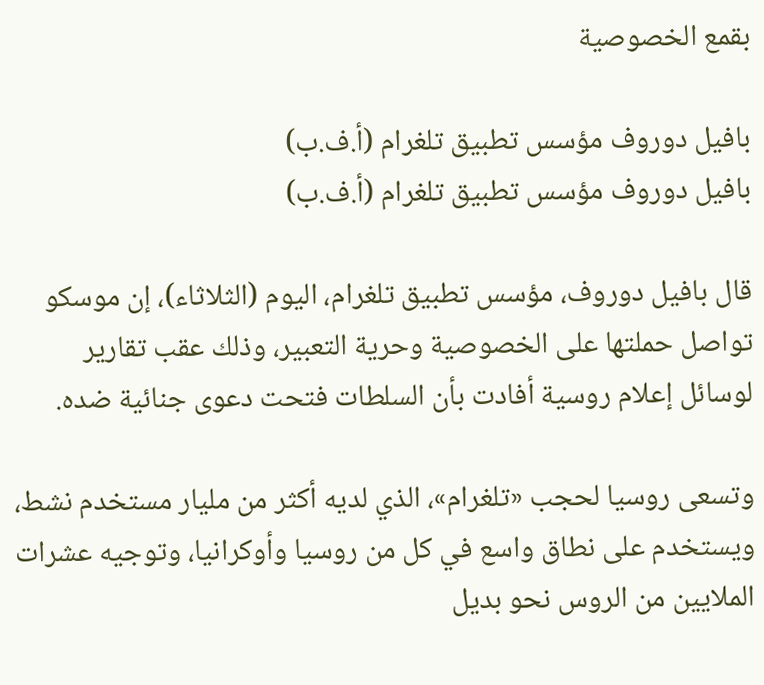بقمع الخصوصية

بافيل دوروف مؤسس تطبيق تلغرام (أ.ف.ب)
بافيل دوروف مؤسس تطبيق تلغرام (أ.ف.ب)

قال بافيل دوروف، مؤسس تطبيق تلغرام، اليوم (الثلاثاء)، إن موسكو تواصل حملتها على الخصوصية وحرية التعبير، وذلك عقب تقارير لوسائل ‌إعلام روسية ‌أفادت بأن السلطات ‌فتحت دعوى جنائية ضده.

وتسعى روسيا لحجب «تلغرام»، الذي لديه أكثر من مليار مستخدم نشط، ويستخدم على نطاق واسع في كل ‌من ‌روسيا وأوكرانيا، وتوجيه ‌عشرات الملايين من الروس ‌نحو بديل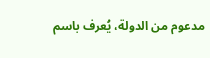مدعوم من الدولة، يُعرف باسم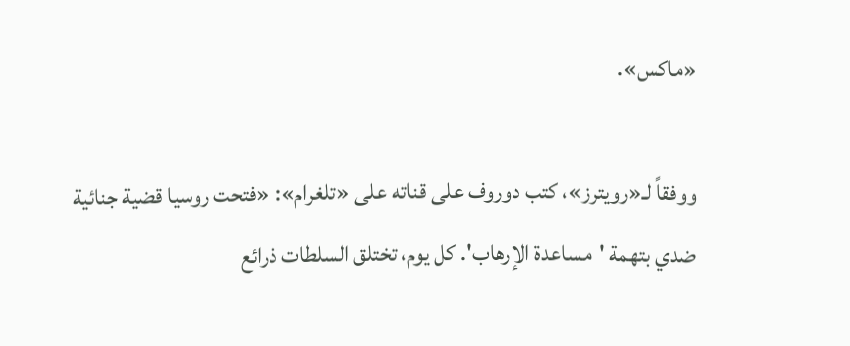«ماكس».

ووفقاً لـ«رويترز»، كتب دوروف على ‌قناته على «تلغرام»: «فتحت روسيا قضية جنائية ضدي بتهمة 'مساعدة الإرهاب'. كل يوم، تختلق السلطات ذرائع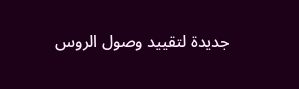جديدة لتقييد وصول الروس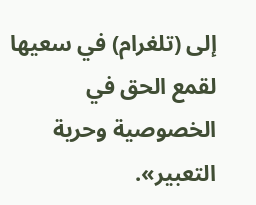إلى (تلغرام) في سعيها لقمع الحق في الخصوصية وحرية التعبير».